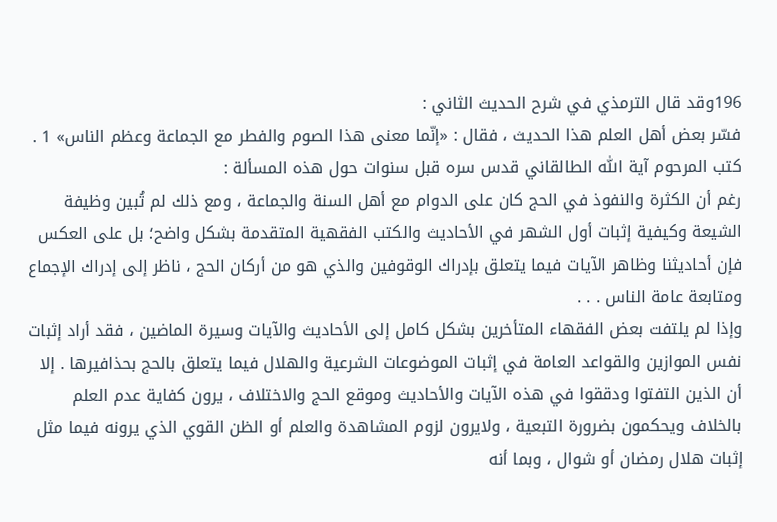196وقد قال الترمذي في شرح الحديث الثاني :
فسّر بعض أهل العلم هذا الحديث ، فقال : «إنّما معنى هذا الصوم والفطر مع الجماعة وعظم الناس» 1 .
كتب المرحوم آية اللّٰه الطالقاني قدس سره قبل سنوات حول هذه المسألة :
رغم أن الكثرة والنفوذ في الحج كان على الدوام مع أهل السنة والجماعة ، ومع ذلك لم تُبين وظيفة الشيعة وكيفية إثبات أول الشهر في الأحاديث والكتب الفقهية المتقدمة بشكل واضح؛ بل على العكس فإن أحاديثنا وظاهر الآيات فيما يتعلق بإدراك الوقوفين والذي هو من أركان الحج ، ناظر إلى إدراك الإجماع ومتابعة عامة الناس . . .
وإذا لم يلتفت بعض الفقهاء المتأخرين بشكل كامل إلى الأحاديث والآيات وسيرة الماضين ، فقد أراد إثبات نفس الموازين والقواعد العامة في إثبات الموضوعات الشرعية والهلال فيما يتعلق بالحج بحذافيرها . إلا أن الذين التفتوا ودققوا في هذه الآيات والأحاديث وموقع الحج والاختلاف ، يرون كفاية عدم العلم بالخلاف ويحكمون بضرورة التبعية ، ولايرون لزوم المشاهدة والعلم أو الظن القوي الذي يرونه فيما مثل إثبات هلال رمضان أو شوال ، وبما أنه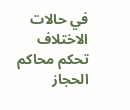في حالات الاختلاف تحكم محاكم الحجاز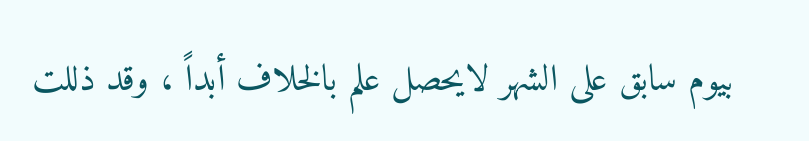بيوم سابق على الشهر لايحصل علم بالخلاف أبداً ، وقد ذللت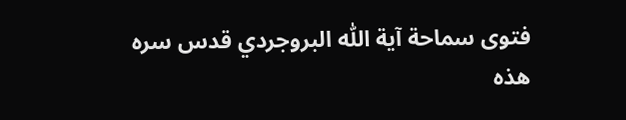فتوى سماحة آية اللّٰه البروجردي قدس سره هذه